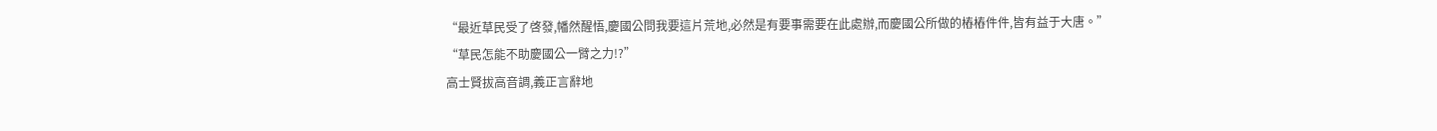“最近草民受了啓發,幡然醒悟,慶國公問我要這片荒地,必然是有要事需要在此處辦,而慶國公所做的樁樁件件,皆有益于大唐。”
“草民怎能不助慶國公一臂之力!?”
高士賢拔高音調,義正言辭地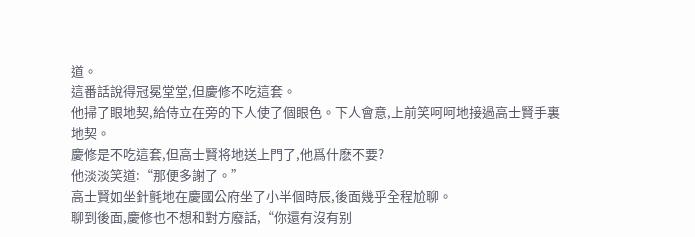道。
這番話說得冠冕堂堂,但慶修不吃這套。
他掃了眼地契,給侍立在旁的下人使了個眼色。下人會意,上前笑呵呵地接過高士賢手裏地契。
慶修是不吃這套,但高士賢将地送上門了,他爲什麽不要?
他淡淡笑道:“那便多謝了。”
高士賢如坐針氈地在慶國公府坐了小半個時辰,後面幾乎全程尬聊。
聊到後面,慶修也不想和對方廢話,“你還有沒有别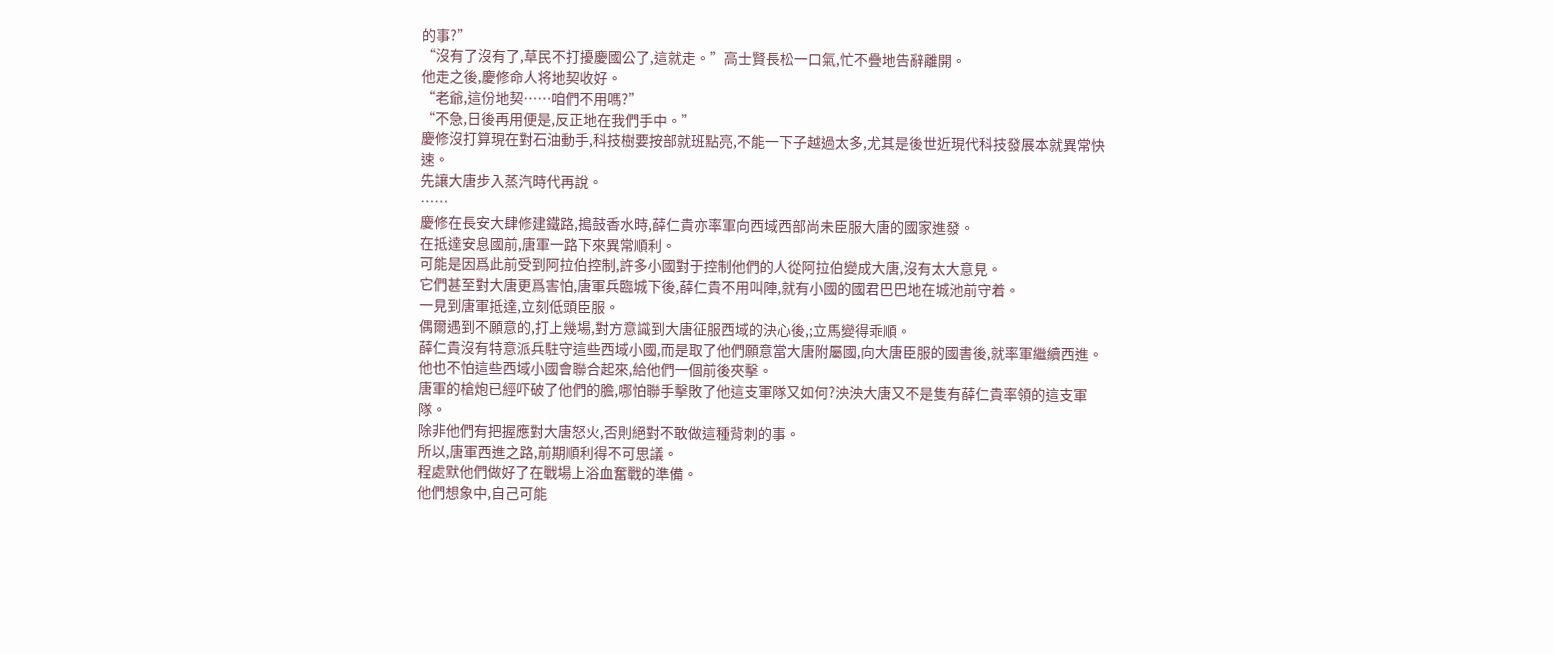的事?”
“沒有了沒有了,草民不打擾慶國公了,這就走。”高士賢長松一口氣,忙不疊地告辭離開。
他走之後,慶修命人将地契收好。
“老爺,這份地契……咱們不用嗎?”
“不急,日後再用便是,反正地在我們手中。”
慶修沒打算現在對石油動手,科技樹要按部就班點亮,不能一下子越過太多,尤其是後世近現代科技發展本就異常快速。
先讓大唐步入蒸汽時代再說。
……
慶修在長安大肆修建鐵路,搗鼓香水時,薛仁貴亦率軍向西域西部尚未臣服大唐的國家進發。
在抵達安息國前,唐軍一路下來異常順利。
可能是因爲此前受到阿拉伯控制,許多小國對于控制他們的人從阿拉伯變成大唐,沒有太大意見。
它們甚至對大唐更爲害怕,唐軍兵臨城下後,薛仁貴不用叫陣,就有小國的國君巴巴地在城池前守着。
一見到唐軍抵達,立刻低頭臣服。
偶爾遇到不願意的,打上幾場,對方意識到大唐征服西域的決心後,;立馬變得乖順。
薛仁貴沒有特意派兵駐守這些西域小國,而是取了他們願意當大唐附屬國,向大唐臣服的國書後,就率軍繼續西進。
他也不怕這些西域小國會聯合起來,給他們一個前後夾擊。
唐軍的槍炮已經吓破了他們的膽,哪怕聯手擊敗了他這支軍隊又如何?泱泱大唐又不是隻有薛仁貴率領的這支軍隊。
除非他們有把握應對大唐怒火,否則絕對不敢做這種背刺的事。
所以,唐軍西進之路,前期順利得不可思議。
程處默他們做好了在戰場上浴血奮戰的準備。
他們想象中,自己可能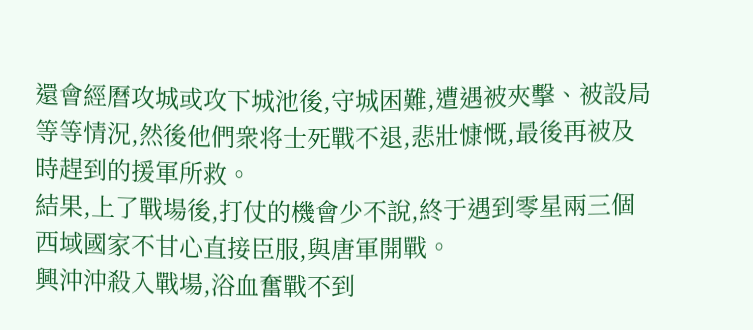還會經曆攻城或攻下城池後,守城困難,遭遇被夾擊、被設局等等情況,然後他們衆将士死戰不退,悲壯慷慨,最後再被及時趕到的援軍所救。
結果,上了戰場後,打仗的機會少不說,終于遇到零星兩三個西域國家不甘心直接臣服,與唐軍開戰。
興沖沖殺入戰場,浴血奮戰不到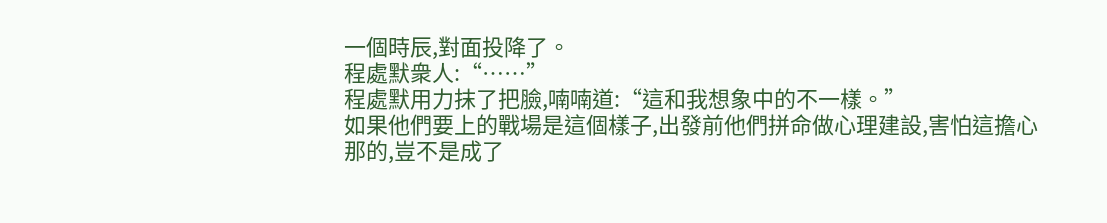一個時辰,對面投降了。
程處默衆人:“……”
程處默用力抹了把臉,喃喃道:“這和我想象中的不一樣。”
如果他們要上的戰場是這個樣子,出發前他們拼命做心理建設,害怕這擔心那的,豈不是成了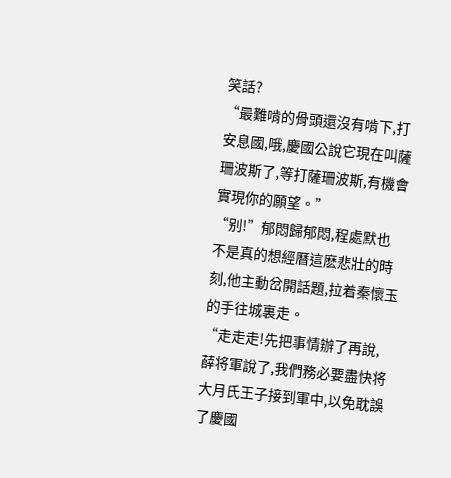笑話?
“最難啃的骨頭還沒有啃下,打安息國,哦,慶國公說它現在叫薩珊波斯了,等打薩珊波斯,有機會實現你的願望。”
“别!”郁悶歸郁悶,程處默也不是真的想經曆這麽悲壯的時刻,他主動岔開話題,拉着秦懷玉的手往城裏走。
“走走走!先把事情辦了再說,薛将軍說了,我們務必要盡快将大月氏王子接到軍中,以免耽誤了慶國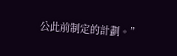公此前制定的計劃。”